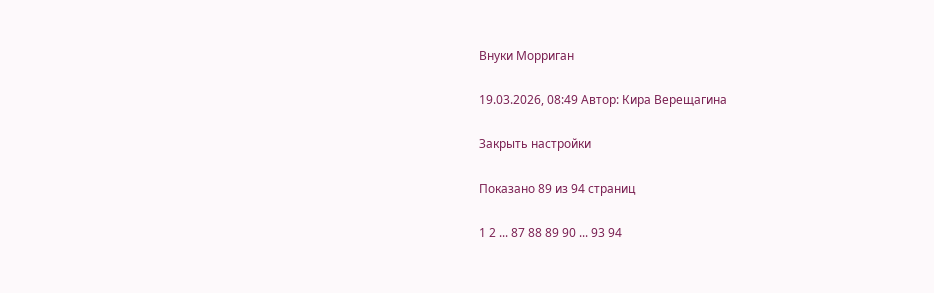Внуки Морриган

19.03.2026, 08:49 Автор: Кира Верещагина

Закрыть настройки

Показано 89 из 94 страниц

1 2 ... 87 88 89 90 ... 93 94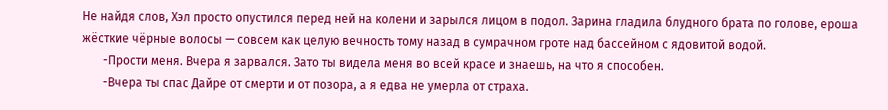Не найдя слов, Хэл просто опустился перед ней на колени и зарылся лицом в подол. Зарина гладила блудного брата по голове, ероша жёсткие чёрные волосы — совсем как целую вечность тому назад в сумрачном гроте над бассейном с ядовитой водой.
       -Прости меня. Вчера я зарвался. Зато ты видела меня во всей красе и знаешь, на что я способен.
       -Вчера ты спас Дайре от смерти и от позора, а я едва не умерла от страха.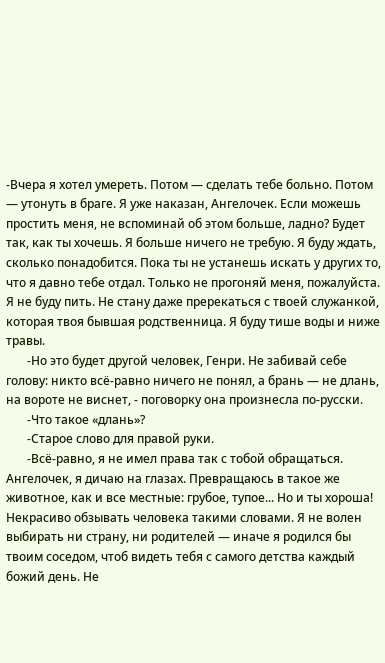-Вчера я хотел умереть. Потом — сделать тебе больно. Потом — утонуть в браге. Я уже наказан, Ангелочек. Если можешь простить меня, не вспоминай об этом больше, ладно? Будет так, как ты хочешь. Я больше ничего не требую. Я буду ждать, сколько понадобится. Пока ты не устанешь искать у других то, что я давно тебе отдал. Только не прогоняй меня, пожалуйста. Я не буду пить. Не стану даже пререкаться с твоей служанкой, которая твоя бывшая родственница. Я буду тише воды и ниже травы.
       -Но это будет другой человек, Генри. Не забивай себе голову: никто всё-равно ничего не понял, а брань — не длань, на вороте не виснет, - поговорку она произнесла по-русски.
       -Что такое «длань»?
       -Старое слово для правой руки.
       -Всё-равно, я не имел права так с тобой обращаться. Ангелочек, я дичаю на глазах. Превращаюсь в такое же животное, как и все местные: грубое, тупое... Но и ты хороша! Некрасиво обзывать человека такими словами. Я не волен выбирать ни страну, ни родителей — иначе я родился бы твоим соседом, чтоб видеть тебя с самого детства каждый божий день. Не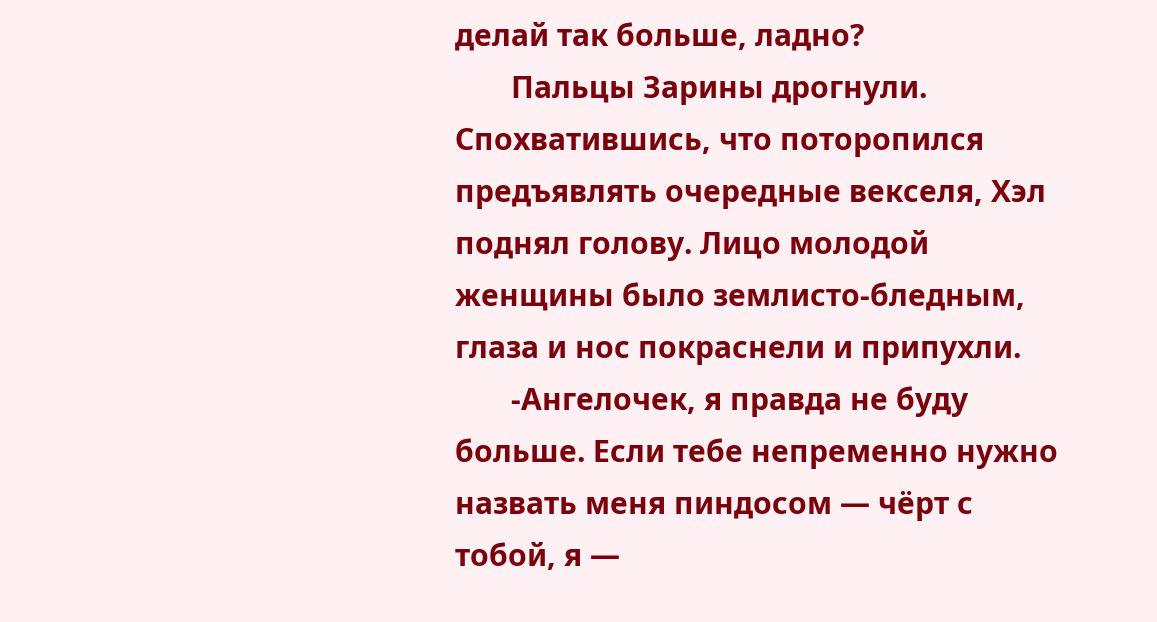делай так больше, ладно?
       Пальцы Зарины дрогнули. Спохватившись, что поторопился предъявлять очередные векселя, Хэл поднял голову. Лицо молодой женщины было землисто-бледным, глаза и нос покраснели и припухли.
       -Ангелочек, я правда не буду больше. Если тебе непременно нужно назвать меня пиндосом — чёрт с тобой, я —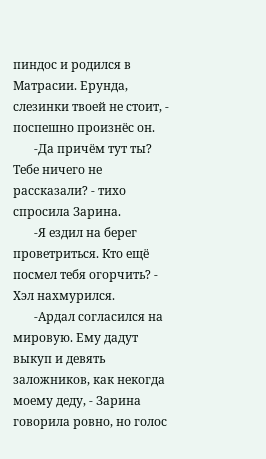пиндос и родился в Матрасии. Ерунда, слезинки твоей не стоит, - поспешно произнёс он.
       -Да причём тут ты? Тебе ничего не рассказали? - тихо спросила Зарина.
       -Я ездил на берег проветриться. Кто ещё посмел тебя огорчить? - Хэл нахмурился.
       -Ардал согласился на мировую. Ему дадут выкуп и девять заложников, как некогда моему деду, - Зарина говорила ровно, но голос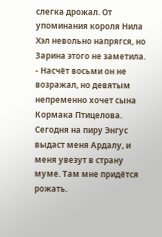слегка дрожал. От упоминания короля Нила Хэл невольно напрягся, но Зарина этого не заметила. - Насчёт восьми он не возражал, но девятым непременно хочет сына Кормака Птицелова. Сегодня на пиру Энгус выдаст меня Ардалу, и меня увезут в страну муме. Там мне придётся рожать.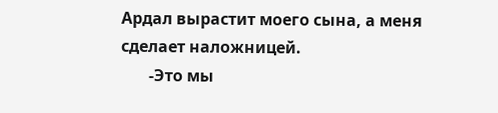Ардал вырастит моего сына, а меня сделает наложницей.
       -Это мы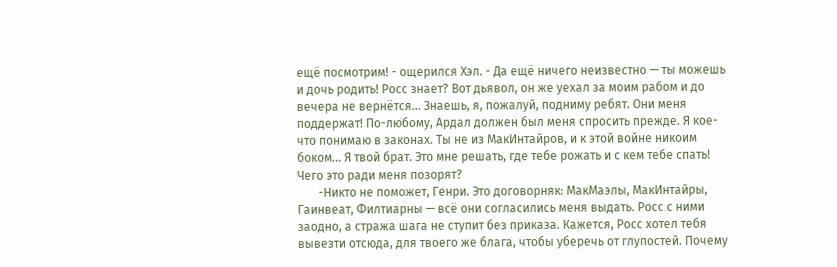ещё посмотрим! - ощерился Хэл. - Да ещё ничего неизвестно — ты можешь и дочь родить! Росс знает? Вот дьявол, он же уехал за моим рабом и до вечера не вернётся... Знаешь, я, пожалуй, подниму ребят. Они меня поддержат! По-любому, Ардал должен был меня спросить прежде. Я кое-что понимаю в законах. Ты не из МакИнтайров, и к этой войне никоим боком... Я твой брат. Это мне решать, где тебе рожать и с кем тебе спать! Чего это ради меня позорят?
       -Никто не поможет, Генри. Это договорняк: МакМаэлы, МакИнтайры, Гаинвеат, Филтиарны — всё они согласились меня выдать. Росс с ними заодно, а стража шага не ступит без приказа. Кажется, Росс хотел тебя вывезти отсюда, для твоего же блага, чтобы уберечь от глупостей. Почему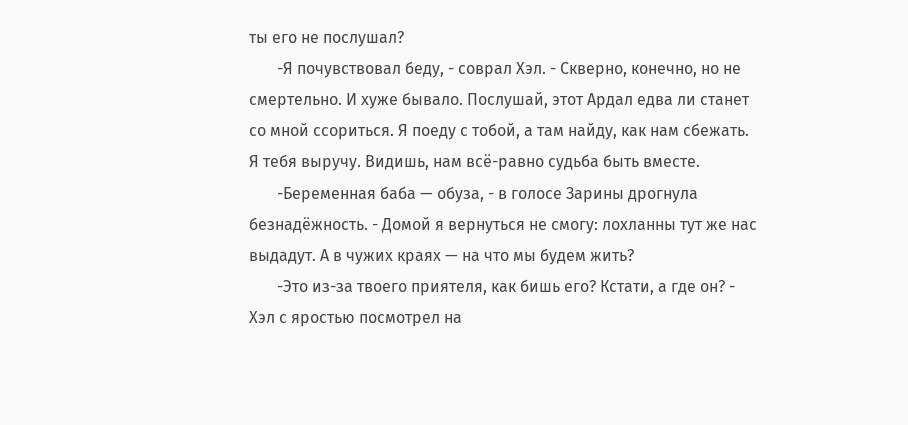ты его не послушал?
       -Я почувствовал беду, - соврал Хэл. - Скверно, конечно, но не смертельно. И хуже бывало. Послушай, этот Ардал едва ли станет со мной ссориться. Я поеду с тобой, а там найду, как нам сбежать. Я тебя выручу. Видишь, нам всё-равно судьба быть вместе.
       -Беременная баба — обуза, - в голосе Зарины дрогнула безнадёжность. - Домой я вернуться не смогу: лохланны тут же нас выдадут. А в чужих краях — на что мы будем жить?
       -Это из-за твоего приятеля, как бишь его? Кстати, а где он? - Хэл с яростью посмотрел на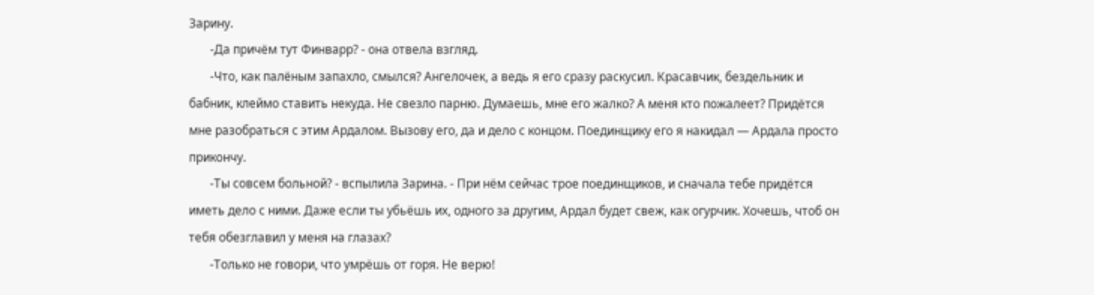Зарину.
       -Да причём тут Финварр? - она отвела взгляд.
       -Что, как палёным запахло, смылся? Ангелочек, а ведь я его сразу раскусил. Красавчик, бездельник и бабник, клеймо ставить некуда. Не свезло парню. Думаешь, мне его жалко? А меня кто пожалеет? Придётся мне разобраться с этим Ардалом. Вызову его, да и дело с концом. Поединщику его я накидал — Ардала просто прикончу.
       -Ты совсем больной? - вспылила Зарина. - При нём сейчас трое поединщиков, и сначала тебе придётся иметь дело с ними. Даже если ты убьёшь их, одного за другим, Ардал будет свеж, как огурчик. Хочешь, чтоб он тебя обезглавил у меня на глазах?
       -Только не говори, что умрёшь от горя. Не верю!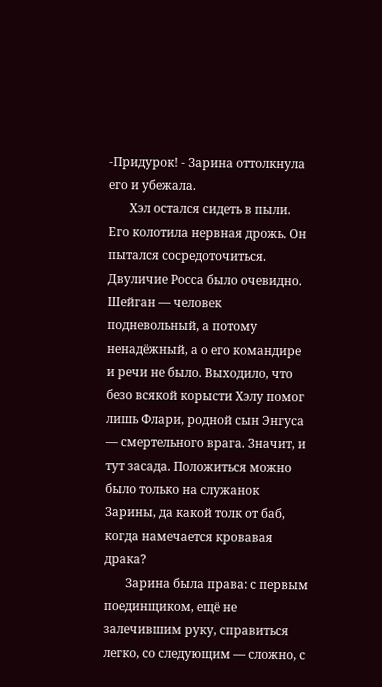-Придурок! - Зарина оттолкнула его и убежала.
       Хэл остался сидеть в пыли. Его колотила нервная дрожь. Он пытался сосредоточиться. Двуличие Росса было очевидно. Шейган — человек подневольный, а потому ненадёжный, а о его командире и речи не было. Выходило, что безо всякой корысти Хэлу помог лишь Флари, родной сын Энгуса — смертельного врага. Значит, и тут засада. Положиться можно было только на служанок Зарины, да какой толк от баб, когда намечается кровавая драка?
       Зарина была права: с первым поединщиком, ещё не залечившим руку, справиться легко, со следующим — сложно, с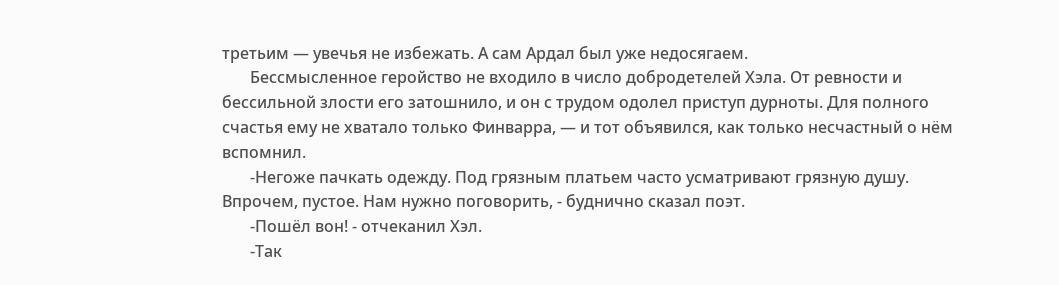третьим — увечья не избежать. А сам Ардал был уже недосягаем.
       Бессмысленное геройство не входило в число добродетелей Хэла. От ревности и бессильной злости его затошнило, и он с трудом одолел приступ дурноты. Для полного счастья ему не хватало только Финварра, — и тот объявился, как только несчастный о нём вспомнил.
       -Негоже пачкать одежду. Под грязным платьем часто усматривают грязную душу. Впрочем, пустое. Нам нужно поговорить, - буднично сказал поэт.
       -Пошёл вон! - отчеканил Хэл.
       -Так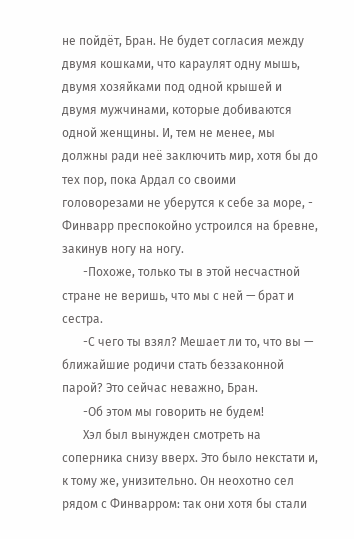не пойдёт, Бран. Не будет согласия между двумя кошками, что караулят одну мышь, двумя хозяйками под одной крышей и двумя мужчинами, которые добиваются одной женщины. И, тем не менее, мы должны ради неё заключить мир, хотя бы до тех пор, пока Ардал со своими головорезами не уберутся к себе за море, - Финварр преспокойно устроился на бревне, закинув ногу на ногу.
       -Похоже, только ты в этой несчастной стране не веришь, что мы с ней — брат и сестра.
       -С чего ты взял? Мешает ли то, что вы — ближайшие родичи стать беззаконной парой? Это сейчас неважно, Бран.
       -Об этом мы говорить не будем!
       Хэл был вынужден смотреть на соперника снизу вверх. Это было некстати и, к тому же, унизительно. Он неохотно сел рядом с Финварром: так они хотя бы стали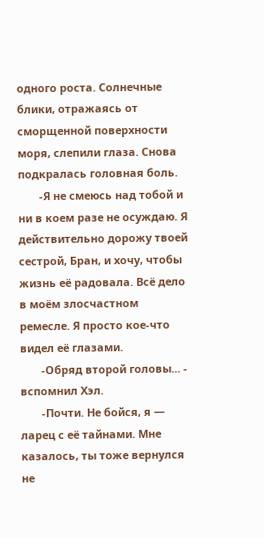одного роста. Солнечные блики, отражаясь от сморщенной поверхности моря, слепили глаза. Снова подкралась головная боль.
       -Я не смеюсь над тобой и ни в коем разе не осуждаю. Я действительно дорожу твоей сестрой, Бран, и хочу, чтобы жизнь её радовала. Всё дело в моём злосчастном ремесле. Я просто кое-что видел её глазами.
       -Обряд второй головы... - вспомнил Хэл.
       -Почти. Не бойся, я — ларец с её тайнами. Мне казалось, ты тоже вернулся не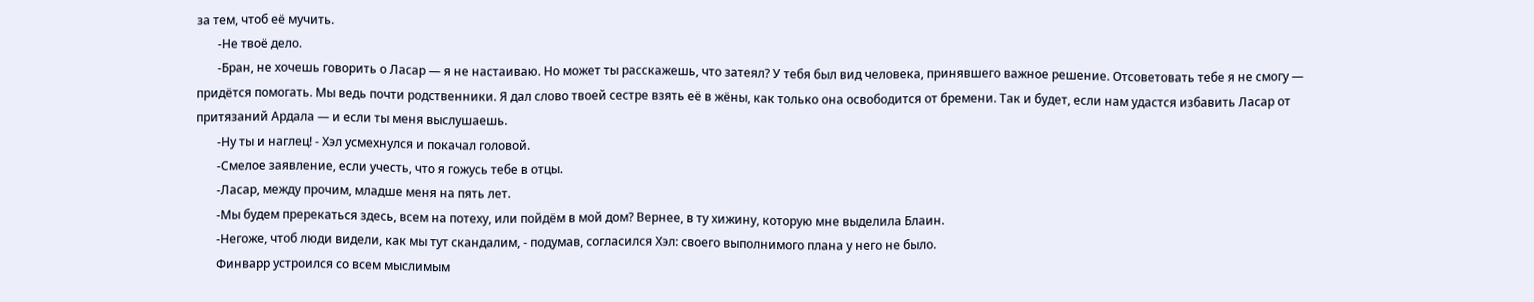за тем, чтоб её мучить.
       -Не твоё дело.
       -Бран, не хочешь говорить о Ласар — я не настаиваю. Но может ты расскажешь, что затеял? У тебя был вид человека, принявшего важное решение. Отсоветовать тебе я не смогу — придётся помогать. Мы ведь почти родственники. Я дал слово твоей сестре взять её в жёны, как только она освободится от бремени. Так и будет, если нам удастся избавить Ласар от притязаний Ардала — и если ты меня выслушаешь.
       -Ну ты и наглец! - Хэл усмехнулся и покачал головой.
       -Смелое заявление, если учесть, что я гожусь тебе в отцы.
       -Ласар, между прочим, младше меня на пять лет.
       -Мы будем пререкаться здесь, всем на потеху, или пойдём в мой дом? Вернее, в ту хижину, которую мне выделила Блаин.
       -Негоже, чтоб люди видели, как мы тут скандалим, - подумав, согласился Хэл: своего выполнимого плана у него не было.
       Финварр устроился со всем мыслимым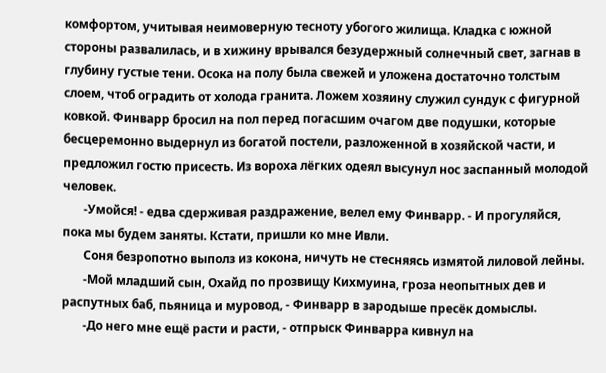комфортом, учитывая неимоверную тесноту убогого жилища. Кладка с южной стороны развалилась, и в хижину врывался безудержный солнечный свет, загнав в глубину густые тени. Осока на полу была свежей и уложена достаточно толстым слоем, чтоб оградить от холода гранита. Ложем хозяину служил сундук с фигурной ковкой. Финварр бросил на пол перед погасшим очагом две подушки, которые бесцеремонно выдернул из богатой постели, разложенной в хозяйской части, и предложил гостю присесть. Из вороха лёгких одеял высунул нос заспанный молодой человек.
       -Умойся! - едва сдерживая раздражение, велел ему Финварр. - И прогуляйся, пока мы будем заняты. Кстати, пришли ко мне Ивли.
       Соня безропотно выполз из кокона, ничуть не стесняясь измятой лиловой лейны.
       -Мой младший сын, Охайд по прозвищу Кихмуина, гроза неопытных дев и распутных баб, пьяница и муровод, - Финварр в зародыше пресёк домыслы.
       -До него мне ещё расти и расти, - отпрыск Финварра кивнул на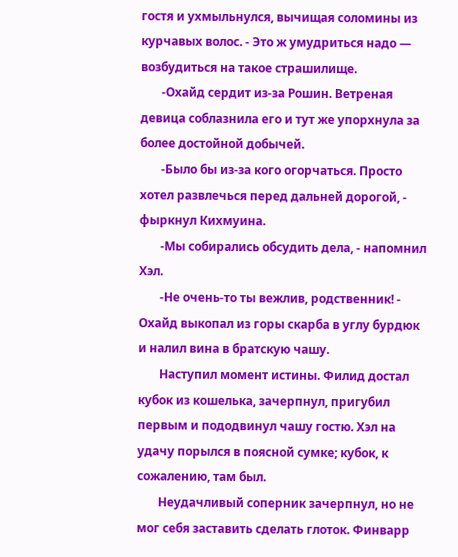гостя и ухмыльнулся, вычищая соломины из курчавых волос. - Это ж умудриться надо — возбудиться на такое страшилище.
       -Охайд сердит из-за Рошин. Ветреная девица соблазнила его и тут же упорхнула за более достойной добычей.
       -Было бы из-за кого огорчаться. Просто хотел развлечься перед дальней дорогой, - фыркнул Кихмуина.
       -Мы собирались обсудить дела, - напомнил Хэл.
       -Не очень-то ты вежлив, родственник! - Охайд выкопал из горы скарба в углу бурдюк и налил вина в братскую чашу.
       Наступил момент истины. Филид достал кубок из кошелька, зачерпнул, пригубил первым и пододвинул чашу гостю. Хэл на удачу порылся в поясной сумке; кубок, к сожалению, там был.
       Неудачливый соперник зачерпнул, но не мог себя заставить сделать глоток. Финварр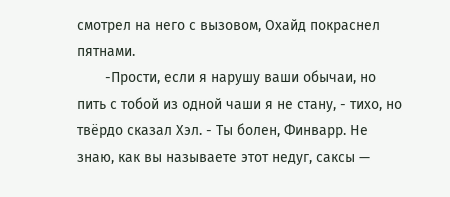смотрел на него с вызовом, Охайд покраснел пятнами.
       -Прости, если я нарушу ваши обычаи, но пить с тобой из одной чаши я не стану, - тихо, но твёрдо сказал Хэл. - Ты болен, Финварр. Не знаю, как вы называете этот недуг, саксы —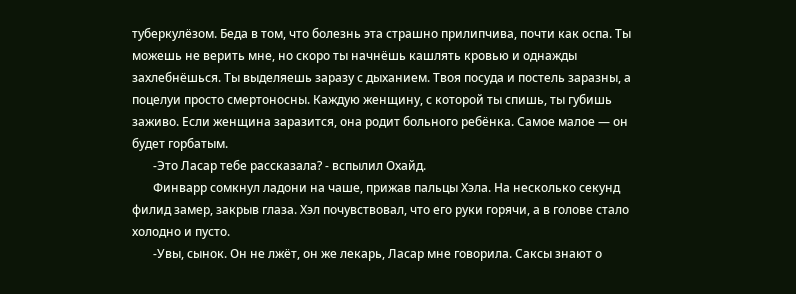туберкулёзом. Беда в том, что болезнь эта страшно прилипчива, почти как оспа. Ты можешь не верить мне, но скоро ты начнёшь кашлять кровью и однажды захлебнёшься. Ты выделяешь заразу с дыханием. Твоя посуда и постель заразны, а поцелуи просто смертоносны. Каждую женщину, с которой ты спишь, ты губишь заживо. Если женщина заразится, она родит больного ребёнка. Самое малое — он будет горбатым.
       -Это Ласар тебе рассказала? - вспылил Охайд.
       Финварр сомкнул ладони на чаше, прижав пальцы Хэла. На несколько секунд филид замер, закрыв глаза. Хэл почувствовал, что его руки горячи, а в голове стало холодно и пусто.
       -Увы, сынок. Он не лжёт, он же лекарь, Ласар мне говорила. Саксы знают о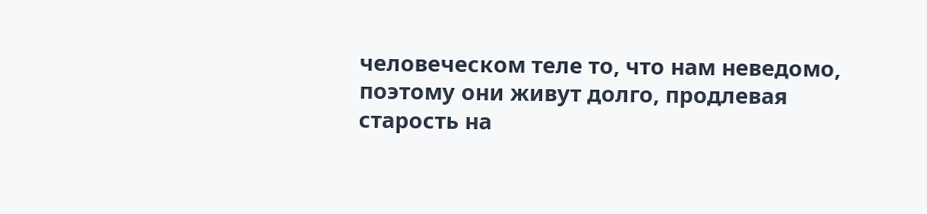человеческом теле то, что нам неведомо, поэтому они живут долго, продлевая старость на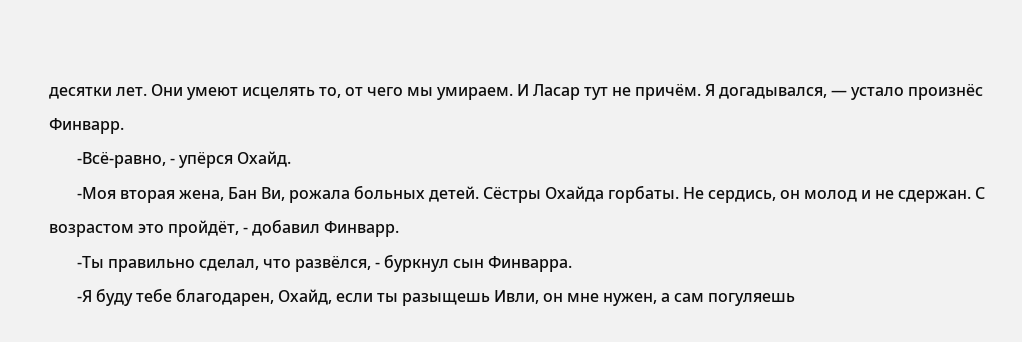десятки лет. Они умеют исцелять то, от чего мы умираем. И Ласар тут не причём. Я догадывался, — устало произнёс Финварр.
       -Всё-равно, - упёрся Охайд.
       -Моя вторая жена, Бан Ви, рожала больных детей. Сёстры Охайда горбаты. Не сердись, он молод и не сдержан. С возрастом это пройдёт, - добавил Финварр.
       -Ты правильно сделал, что развёлся, - буркнул сын Финварра.
       -Я буду тебе благодарен, Охайд, если ты разыщешь Ивли, он мне нужен, а сам погуляешь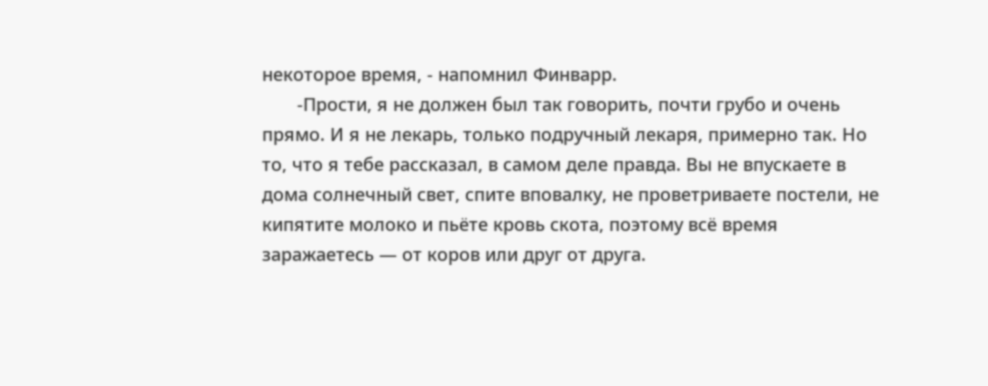некоторое время, - напомнил Финварр.
       -Прости, я не должен был так говорить, почти грубо и очень прямо. И я не лекарь, только подручный лекаря, примерно так. Но то, что я тебе рассказал, в самом деле правда. Вы не впускаете в дома солнечный свет, спите вповалку, не проветриваете постели, не кипятите молоко и пьёте кровь скота, поэтому всё время заражаетесь — от коров или друг от друга.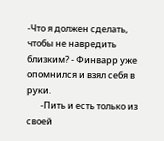-Что я должен сделать, чтобы не навредить близким? - Финварр уже опомнился и взял себя в руки.
       -Пить и есть только из своей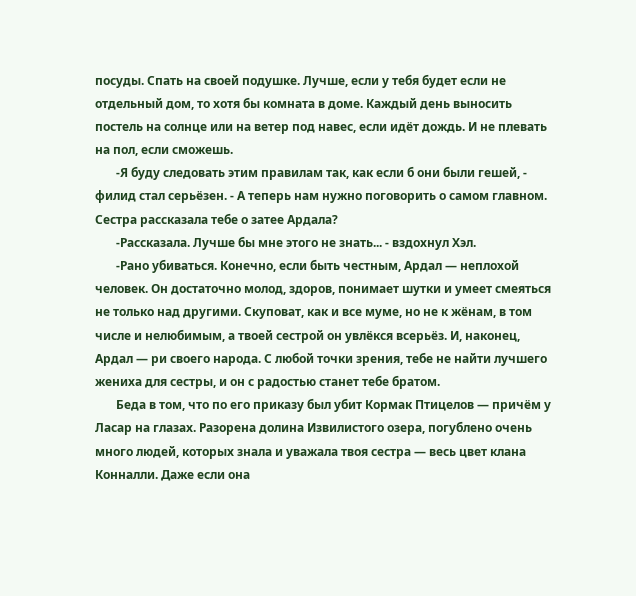посуды. Спать на своей подушке. Лучше, если у тебя будет если не отдельный дом, то хотя бы комната в доме. Каждый день выносить постель на солнце или на ветер под навес, если идёт дождь. И не плевать на пол, если сможешь.
       -Я буду следовать этим правилам так, как если б они были гешей, - филид стал серьёзен. - А теперь нам нужно поговорить о самом главном. Сестра рассказала тебе о затее Ардала?
       -Рассказала. Лучше бы мне этого не знать... - вздохнул Хэл.
       -Рано убиваться. Конечно, если быть честным, Ардал — неплохой человек. Он достаточно молод, здоров, понимает шутки и умеет смеяться не только над другими. Скуповат, как и все муме, но не к жёнам, в том числе и нелюбимым, а твоей сестрой он увлёкся всерьёз. И, наконец, Ардал — ри своего народа. С любой точки зрения, тебе не найти лучшего жениха для сестры, и он с радостью станет тебе братом.
       Беда в том, что по его приказу был убит Кормак Птицелов — причём у Ласар на глазах. Разорена долина Извилистого озера, погублено очень много людей, которых знала и уважала твоя сестра — весь цвет клана Конналли. Даже если она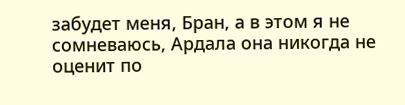забудет меня, Бран, а в этом я не сомневаюсь, Ардала она никогда не оценит по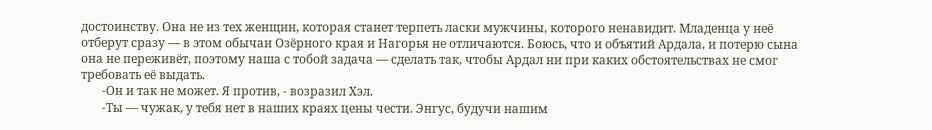достоинству. Она не из тех женщин, которая станет терпеть ласки мужчины, которого ненавидит. Младенца у неё отберут сразу — в этом обычаи Озёрного края и Нагорья не отличаются. Боюсь, что и объятий Ардала, и потерю сына она не переживёт, поэтому наша с тобой задача — сделать так, чтобы Ардал ни при каких обстоятельствах не смог требовать её выдать.
       -Он и так не может. Я против, - возразил Хэл.
       -Ты — чужак, у тебя нет в наших краях цены чести. Энгус, будучи нашим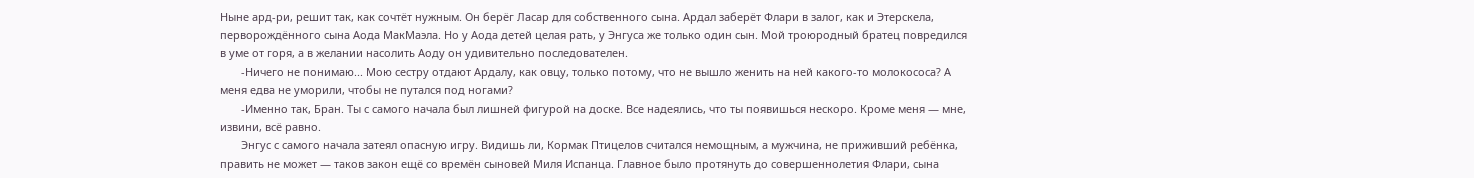Ныне ард-ри, решит так, как сочтёт нужным. Он берёг Ласар для собственного сына. Ардал заберёт Флари в залог, как и Этерскела, перворождённого сына Аода МакМаэла. Но у Аода детей целая рать, у Энгуса же только один сын. Мой троюродный братец повредился в уме от горя, а в желании насолить Аоду он удивительно последователен.
       -Ничего не понимаю... Мою сестру отдают Ардалу, как овцу, только потому, что не вышло женить на ней какого-то молокососа? А меня едва не уморили, чтобы не путался под ногами?
       -Именно так, Бран. Ты с самого начала был лишней фигурой на доске. Все надеялись, что ты появишься нескоро. Кроме меня — мне, извини, всё равно.
       Энгус с самого начала затеял опасную игру. Видишь ли, Кормак Птицелов считался немощным, а мужчина, не приживший ребёнка, править не может — таков закон ещё со времён сыновей Миля Испанца. Главное было протянуть до совершеннолетия Флари, сына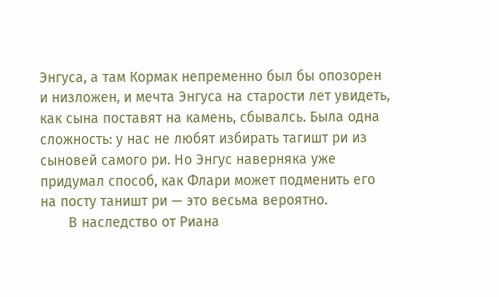Энгуса, а там Кормак непременно был бы опозорен и низложен, и мечта Энгуса на старости лет увидеть, как сына поставят на камень, сбывалсь. Была одна сложность: у нас не любят избирать тагишт ри из сыновей самого ри. Но Энгус наверняка уже придумал способ, как Флари может подменить его на посту таништ ри — это весьма вероятно.
       В наследство от Риана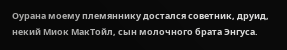Оурана моему племяннику достался советник, друид, некий Миок МакТойл, сын молочного брата Энгуса.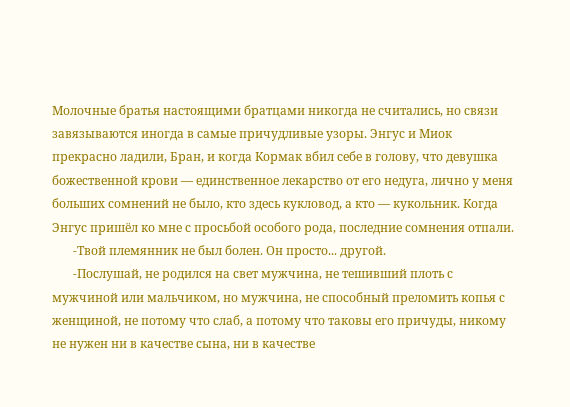Молочные братья настоящими братцами никогда не считались, но связи завязываются иногда в самые причудливые узоры. Энгус и Миок прекрасно ладили, Бран, и когда Кормак вбил себе в голову, что девушка божественной крови — единственное лекарство от его недуга, лично у меня больших сомнений не было, кто здесь кукловод, а кто — кукольник. Когда Энгус пришёл ко мне с просьбой особого рода, последние сомнения отпали.
       -Твой племянник не был болен. Он просто... другой.
       -Послушай, не родился на свет мужчина, не тешивший плоть с мужчиной или мальчиком, но мужчина, не способный преломить копья с женщиной, не потому что слаб, а потому что таковы его причуды, никому не нужен ни в качестве сына, ни в качестве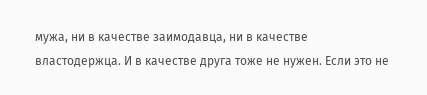мужа, ни в качестве заимодавца, ни в качестве властодержца. И в качестве друга тоже не нужен. Если это не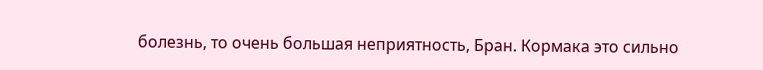болезнь, то очень большая неприятность, Бран. Кормака это сильно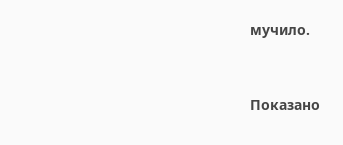мучило.


Показано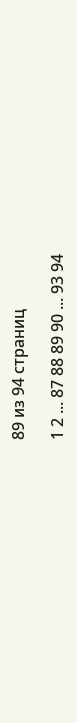89 из 94 страниц

1 2 ... 87 88 89 90 ... 93 94